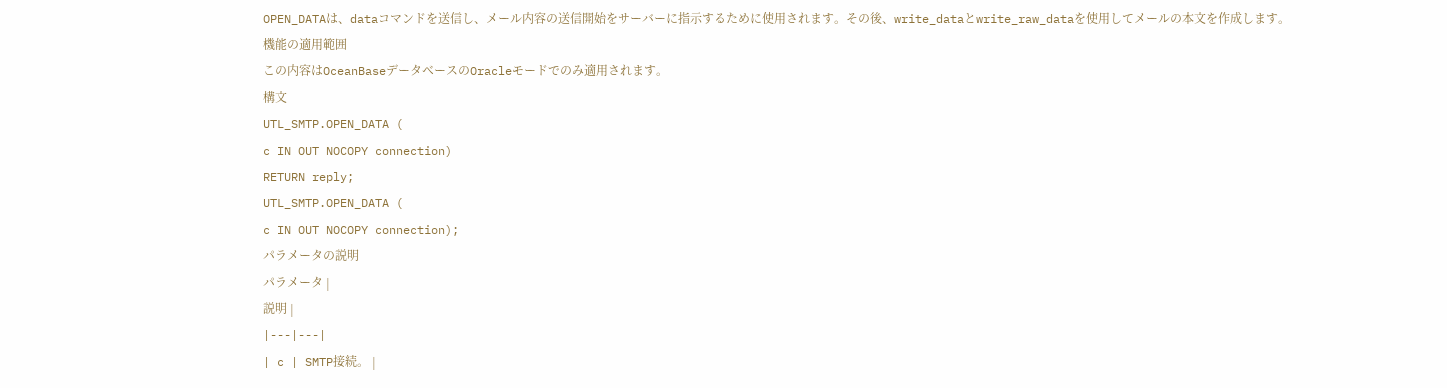OPEN_DATAは、dataコマンドを送信し、メール内容の送信開始をサーバーに指示するために使用されます。その後、write_dataとwrite_raw_dataを使用してメールの本文を作成します。
機能の適用範囲
この内容はOceanBaseデータベースのOracleモードでのみ適用されます。
構文
UTL_SMTP.OPEN_DATA (
c IN OUT NOCOPY connection)
RETURN reply;
UTL_SMTP.OPEN_DATA (
c IN OUT NOCOPY connection);
パラメータの説明
パラメータ |
説明 |
|---|---|
| c | SMTP接続。 |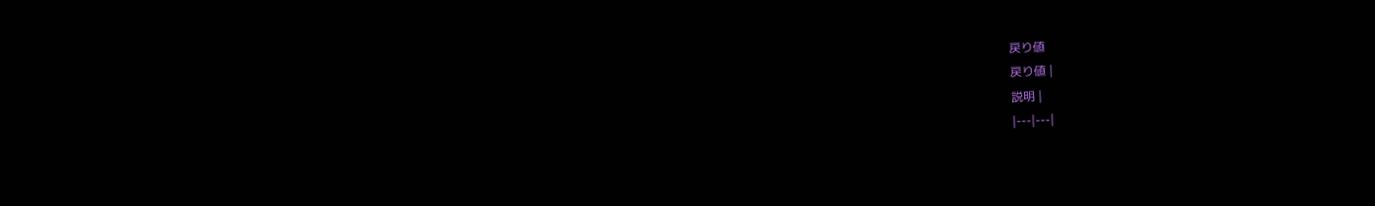戻り値
戻り値 |
説明 |
|---|---|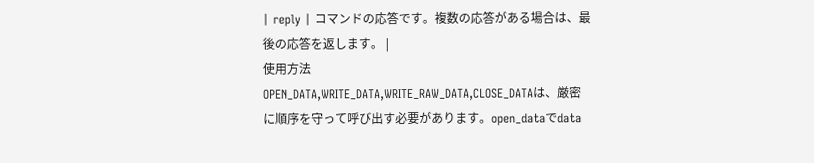| reply | コマンドの応答です。複数の応答がある場合は、最後の応答を返します。 |
使用方法
OPEN_DATA,WRITE_DATA,WRITE_RAW_DATA,CLOSE_DATAは、厳密に順序を守って呼び出す必要があります。open_dataでdata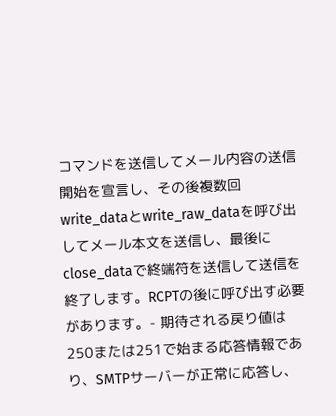コマンドを送信してメール内容の送信開始を宣言し、その後複数回write_dataとwrite_raw_dataを呼び出してメール本文を送信し、最後にclose_dataで終端符を送信して送信を終了します。RCPTの後に呼び出す必要があります。- 期待される戻り値は
250または251で始まる応答情報であり、SMTPサーバーが正常に応答し、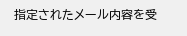指定されたメール内容を受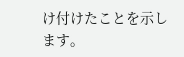け付けたことを示します。